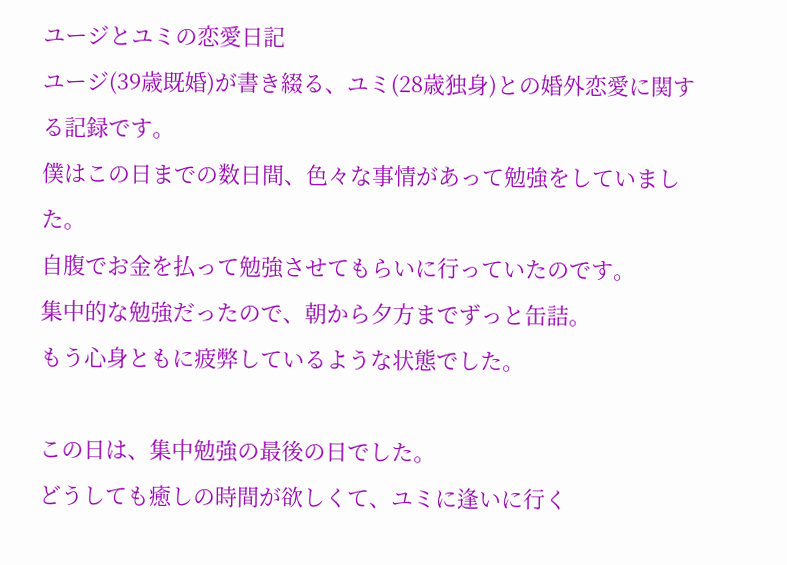ユージとユミの恋愛日記
ユージ(39歳既婚)が書き綴る、ユミ(28歳独身)との婚外恋愛に関する記録です。
僕はこの日までの数日間、色々な事情があって勉強をしていました。
自腹でお金を払って勉強させてもらいに行っていたのです。
集中的な勉強だったので、朝から夕方までずっと缶詰。
もう心身ともに疲弊しているような状態でした。

この日は、集中勉強の最後の日でした。
どうしても癒しの時間が欲しくて、ユミに逢いに行く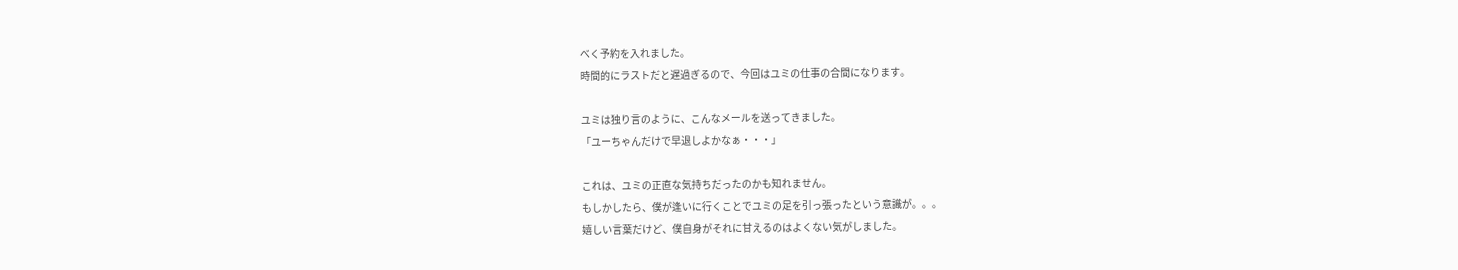べく予約を入れました。
時間的にラストだと遅過ぎるので、今回はユミの仕事の合間になります。

ユミは独り言のように、こんなメールを送ってきました。
「ユーちゃんだけで早退しよかなぁ・・・」

これは、ユミの正直な気持ちだったのかも知れません。
もしかしたら、僕が逢いに行くことでユミの足を引っ張ったという意識が。。。
嬉しい言葉だけど、僕自身がそれに甘えるのはよくない気がしました。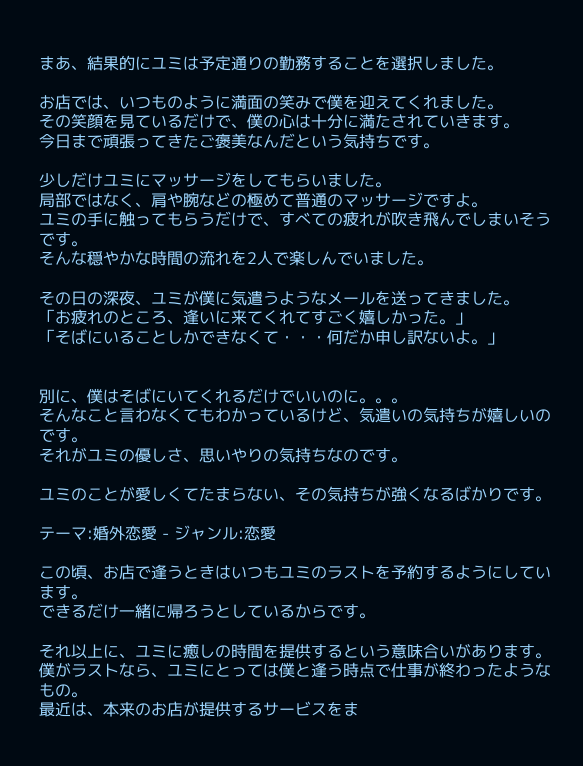まあ、結果的にユミは予定通りの勤務することを選択しました。

お店では、いつものように満面の笑みで僕を迎えてくれました。
その笑顔を見ているだけで、僕の心は十分に満たされていきます。
今日まで頑張ってきたご褒美なんだという気持ちです。

少しだけユミにマッサージをしてもらいました。
局部ではなく、肩や腕などの極めて普通のマッサージですよ。
ユミの手に触ってもらうだけで、すべての疲れが吹き飛んでしまいそうです。
そんな穏やかな時間の流れを2人で楽しんでいました。

その日の深夜、ユミが僕に気遣うようなメールを送ってきました。
「お疲れのところ、逢いに来てくれてすごく嬉しかった。」
「そばにいることしかできなくて・・・何だか申し訳ないよ。」


別に、僕はそばにいてくれるだけでいいのに。。。
そんなこと言わなくてもわかっているけど、気遣いの気持ちが嬉しいのです。
それがユミの優しさ、思いやりの気持ちなのです。

ユミのことが愛しくてたまらない、その気持ちが強くなるばかりです。

テーマ:婚外恋愛 - ジャンル:恋愛

この頃、お店で逢うときはいつもユミのラストを予約するようにしています。
できるだけ一緒に帰ろうとしているからです。

それ以上に、ユミに癒しの時間を提供するという意味合いがあります。
僕がラストなら、ユミにとっては僕と逢う時点で仕事が終わったようなもの。
最近は、本来のお店が提供するサービスをま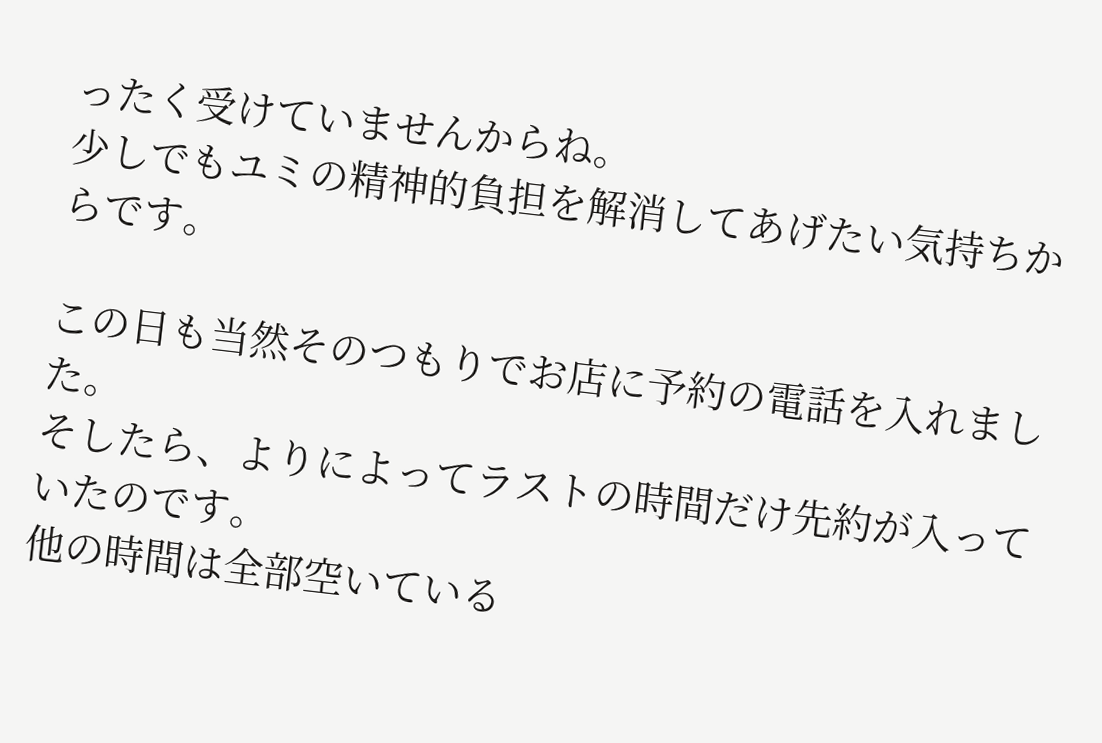ったく受けていませんからね。
少しでもユミの精神的負担を解消してあげたい気持ちからです。

この日も当然そのつもりでお店に予約の電話を入れました。
そしたら、よりによってラストの時間だけ先約が入っていたのです。
他の時間は全部空いている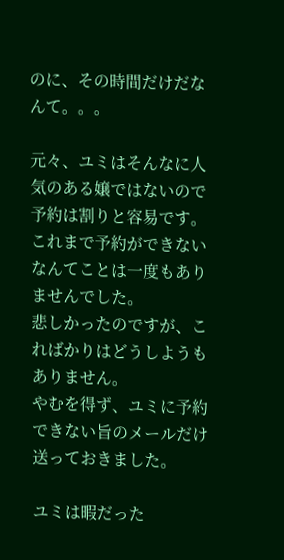のに、その時間だけだなんて。。。

元々、ユミはそんなに人気のある嬢ではないので予約は割りと容易です。
これまで予約ができないなんてことは一度もありませんでした。
悲しかったのですが、こればかりはどうしようもありません。
やむを得ず、ユミに予約できない旨のメールだけ送っておきました。

ユミは暇だった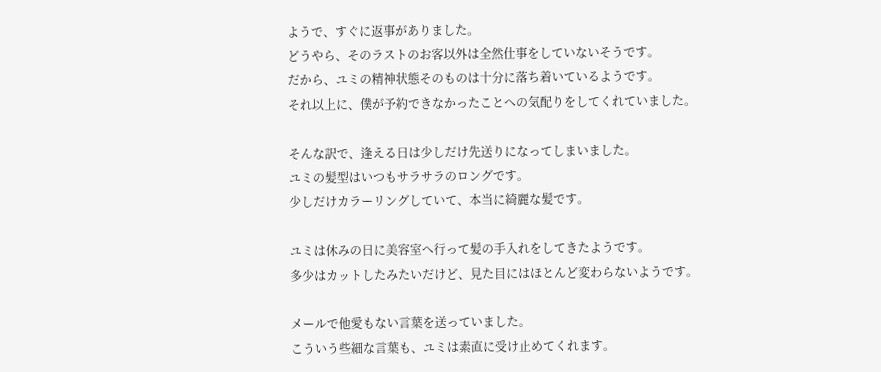ようで、すぐに返事がありました。
どうやら、そのラストのお客以外は全然仕事をしていないそうです。
だから、ユミの精神状態そのものは十分に落ち着いているようです。
それ以上に、僕が予約できなかったことへの気配りをしてくれていました。

そんな訳で、逢える日は少しだけ先送りになってしまいました。
ユミの髪型はいつもサラサラのロングです。
少しだけカラーリングしていて、本当に綺麗な髪です。

ユミは休みの日に美容室へ行って髪の手入れをしてきたようです。
多少はカットしたみたいだけど、見た目にはほとんど変わらないようです。

メールで他愛もない言葉を送っていました。
こういう些細な言葉も、ユミは素直に受け止めてくれます。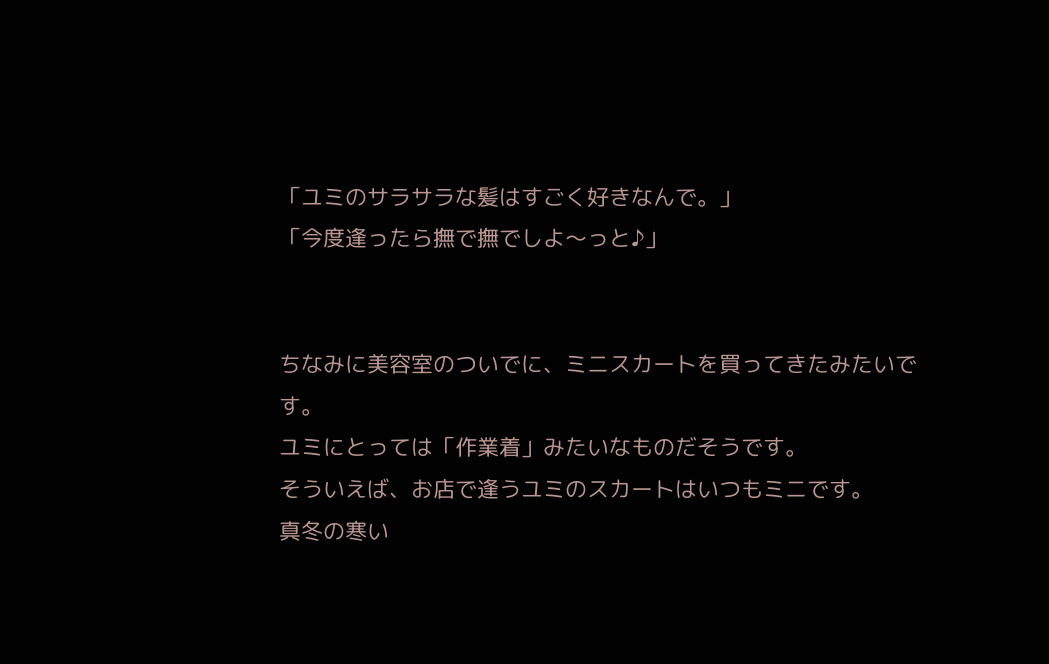「ユミのサラサラな髪はすごく好きなんで。」
「今度逢ったら撫で撫でしよ〜っと♪」


ちなみに美容室のついでに、ミニスカートを買ってきたみたいです。
ユミにとっては「作業着」みたいなものだそうです。
そういえば、お店で逢うユミのスカートはいつもミニです。
真冬の寒い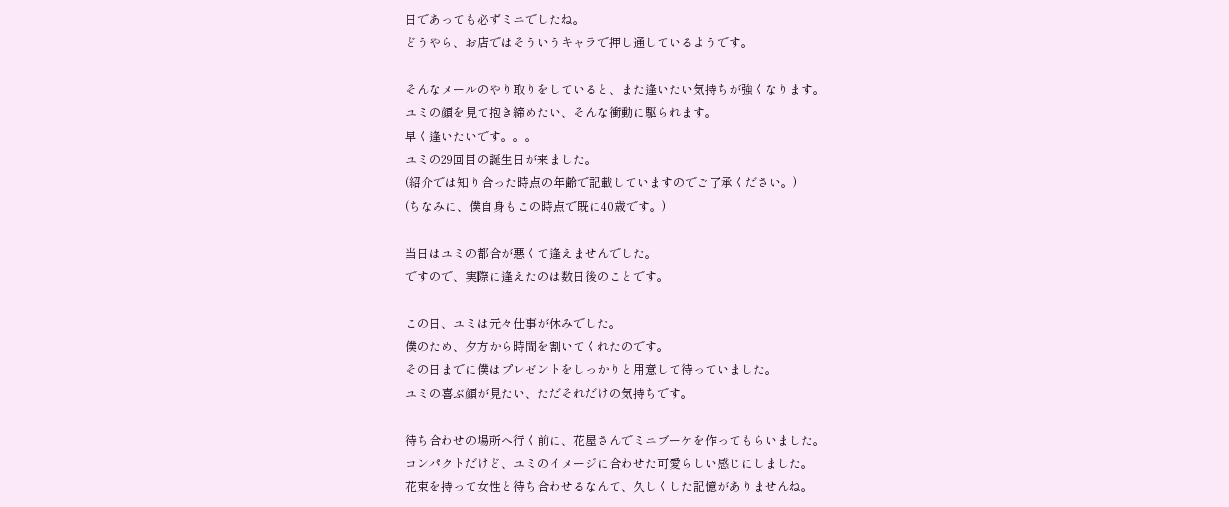日であっても必ずミニでしたね。
どうやら、お店ではそういうキャラで押し通しているようです。

そんなメールのやり取りをしていると、また逢いたい気持ちが強くなります。
ユミの顔を見て抱き締めたい、そんな衝動に駆られます。
早く逢いたいです。。。
ユミの29回目の誕生日が来ました。
(紹介では知り合った時点の年齢で記載していますのでご了承ください。)
(ちなみに、僕自身もこの時点で既に40歳です。)

当日はユミの都合が悪くて逢えませんでした。
ですので、実際に逢えたのは数日後のことです。

この日、ユミは元々仕事が休みでした。
僕のため、夕方から時間を割いてくれたのです。
その日までに僕はプレゼントをしっかりと用意して待っていました。
ユミの喜ぶ顔が見たい、ただそれだけの気持ちです。

待ち合わせの場所へ行く前に、花屋さんでミニブーケを作ってもらいました。
コンパクトだけど、ユミのイメージに合わせた可愛らしい感じにしました。
花束を持って女性と待ち合わせるなんて、久しくした記憶がありませんね。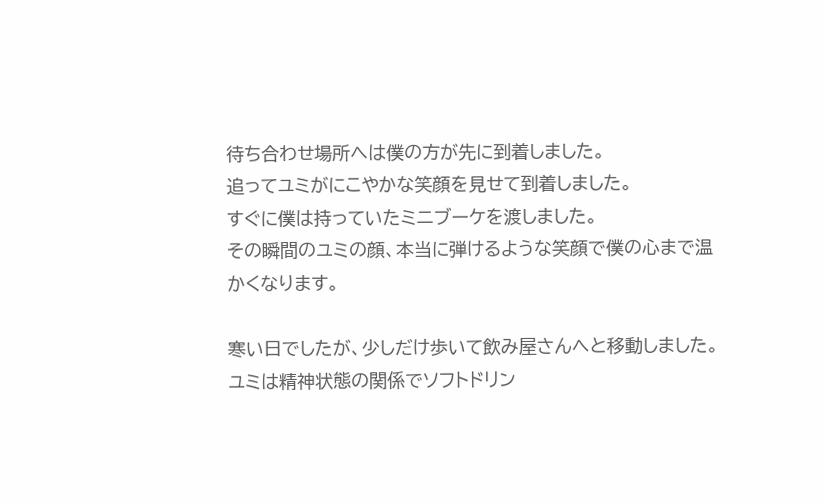待ち合わせ場所へは僕の方が先に到着しました。
追ってユミがにこやかな笑顔を見せて到着しました。
すぐに僕は持っていたミニブーケを渡しました。
その瞬間のユミの顔、本当に弾けるような笑顔で僕の心まで温かくなります。

寒い日でしたが、少しだけ歩いて飲み屋さんへと移動しました。
ユミは精神状態の関係でソフトドリン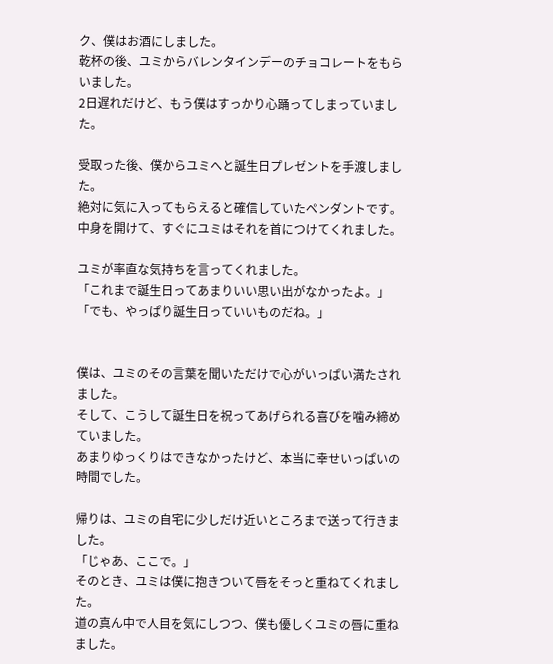ク、僕はお酒にしました。
乾杯の後、ユミからバレンタインデーのチョコレートをもらいました。
2日遅れだけど、もう僕はすっかり心踊ってしまっていました。

受取った後、僕からユミへと誕生日プレゼントを手渡しました。
絶対に気に入ってもらえると確信していたペンダントです。
中身を開けて、すぐにユミはそれを首につけてくれました。

ユミが率直な気持ちを言ってくれました。
「これまで誕生日ってあまりいい思い出がなかったよ。」
「でも、やっぱり誕生日っていいものだね。」


僕は、ユミのその言葉を聞いただけで心がいっぱい満たされました。
そして、こうして誕生日を祝ってあげられる喜びを噛み締めていました。
あまりゆっくりはできなかったけど、本当に幸せいっぱいの時間でした。

帰りは、ユミの自宅に少しだけ近いところまで送って行きました。
「じゃあ、ここで。」
そのとき、ユミは僕に抱きついて唇をそっと重ねてくれました。
道の真ん中で人目を気にしつつ、僕も優しくユミの唇に重ねました。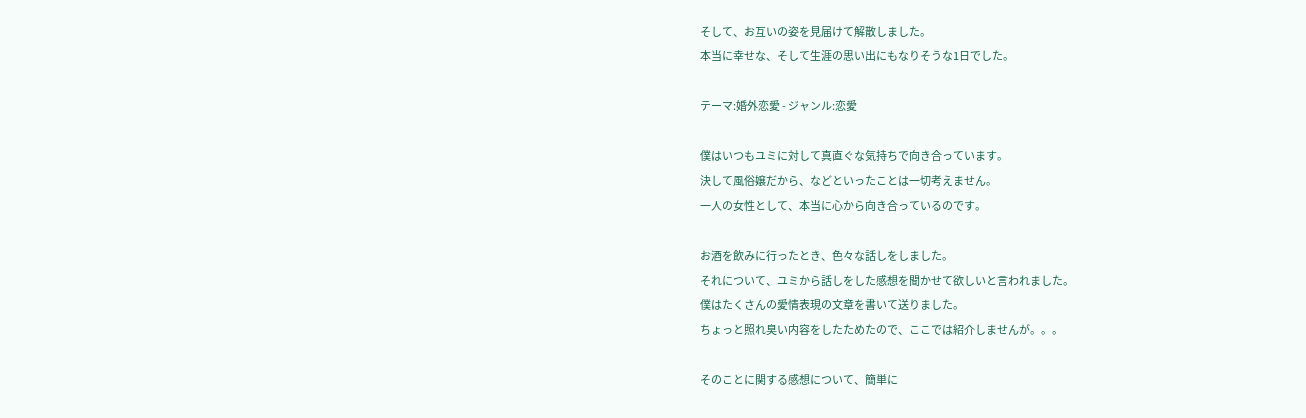そして、お互いの姿を見届けて解散しました。
本当に幸せな、そして生涯の思い出にもなりそうな1日でした。

テーマ:婚外恋愛 - ジャンル:恋愛

僕はいつもユミに対して真直ぐな気持ちで向き合っています。
決して風俗嬢だから、などといったことは一切考えません。
一人の女性として、本当に心から向き合っているのです。

お酒を飲みに行ったとき、色々な話しをしました。
それについて、ユミから話しをした感想を聞かせて欲しいと言われました。
僕はたくさんの愛情表現の文章を書いて送りました。
ちょっと照れ臭い内容をしたためたので、ここでは紹介しませんが。。。

そのことに関する感想について、簡単に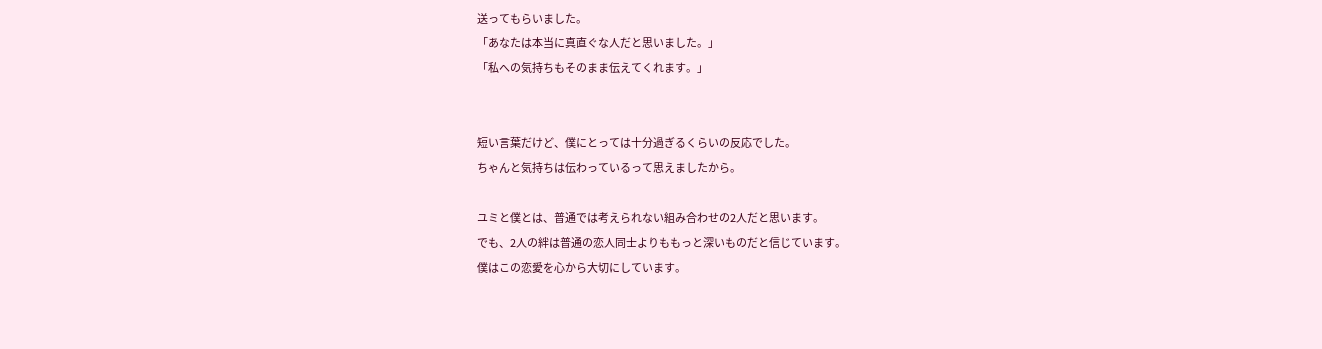送ってもらいました。
「あなたは本当に真直ぐな人だと思いました。」
「私への気持ちもそのまま伝えてくれます。」


短い言葉だけど、僕にとっては十分過ぎるくらいの反応でした。
ちゃんと気持ちは伝わっているって思えましたから。

ユミと僕とは、普通では考えられない組み合わせの2人だと思います。
でも、2人の絆は普通の恋人同士よりももっと深いものだと信じています。
僕はこの恋愛を心から大切にしています。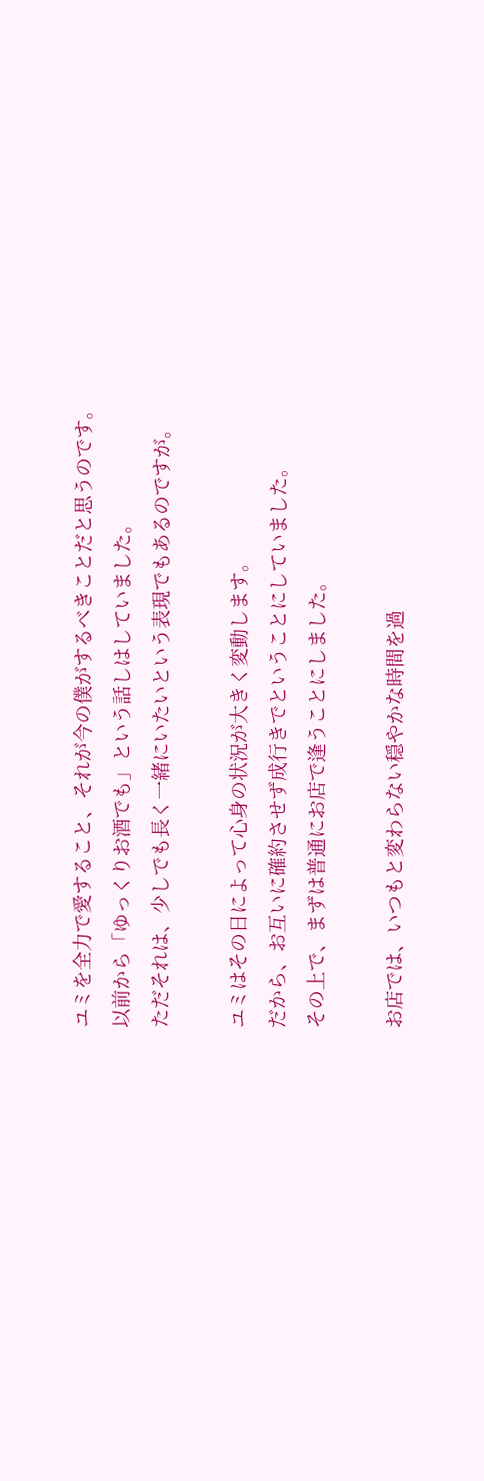ユミを全力で愛すること、それが今の僕がするべきことだと思うのです。
以前から「ゆっくりお酒でも」という話しはしていました。
ただそれは、少しでも長く一緒にいたいという表現でもあるのですが。

ユミはその日によって心身の状況が大きく変動します。
だから、お互いに確約させず成行きでということにしていました。
その上で、まずは普通にお店で逢うことにしました。

お店では、いつもと変わらない穏やかな時間を過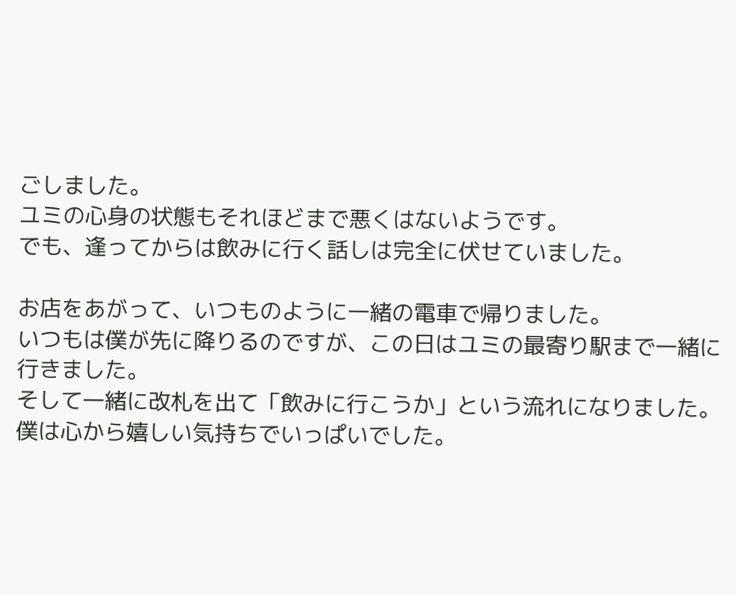ごしました。
ユミの心身の状態もそれほどまで悪くはないようです。
でも、逢ってからは飲みに行く話しは完全に伏せていました。

お店をあがって、いつものように一緒の電車で帰りました。
いつもは僕が先に降りるのですが、この日はユミの最寄り駅まで一緒に行きました。
そして一緒に改札を出て「飲みに行こうか」という流れになりました。
僕は心から嬉しい気持ちでいっぱいでした。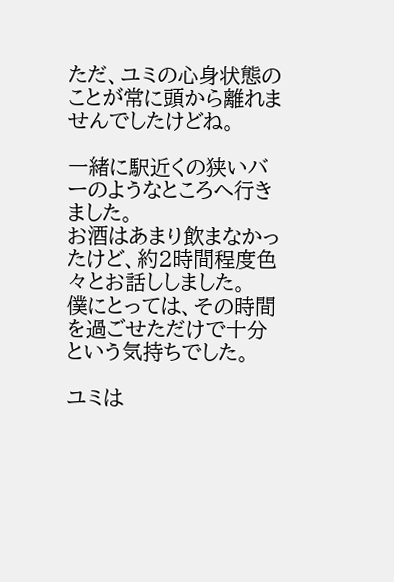ただ、ユミの心身状態のことが常に頭から離れませんでしたけどね。

一緒に駅近くの狭いバーのようなところへ行きました。
お酒はあまり飲まなかったけど、約2時間程度色々とお話ししました。
僕にとっては、その時間を過ごせただけで十分という気持ちでした。

ユミは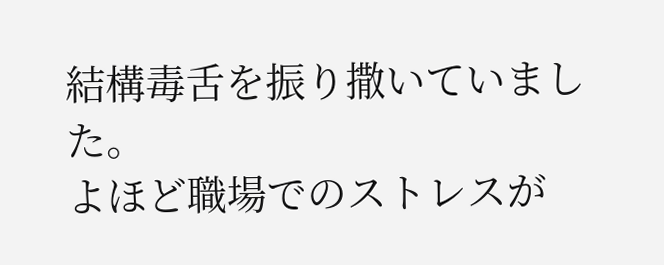結構毒舌を振り撒いていました。
よほど職場でのストレスが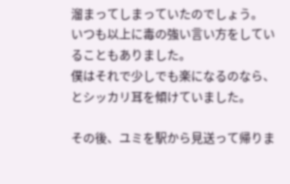溜まってしまっていたのでしょう。
いつも以上に毒の強い言い方をしていることもありました。
僕はそれで少しでも楽になるのなら、とシッカリ耳を傾けていました。

その後、ユミを駅から見送って帰りま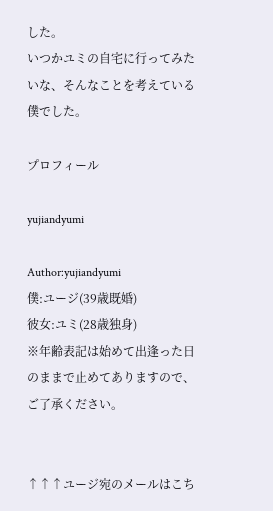した。
いつかユミの自宅に行ってみたいな、そんなことを考えている僕でした。

プロフィール

yujiandyumi

Author:yujiandyumi
僕:ユージ(39歳既婚)
彼女:ユミ(28歳独身)
※年齢表記は始めて出逢った日のままで止めてありますので、ご了承ください。


↑↑↑ユージ宛のメールはこち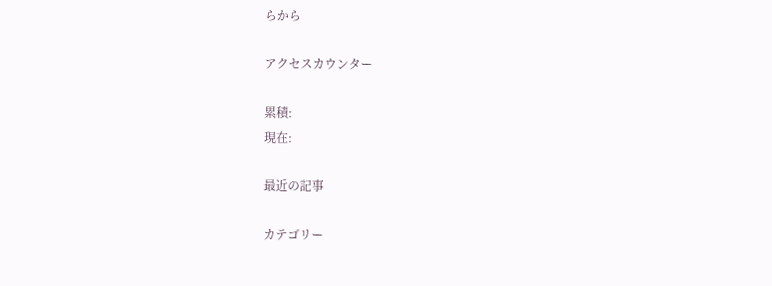らから

アクセスカウンター

累積:
現在:

最近の記事

カテゴリー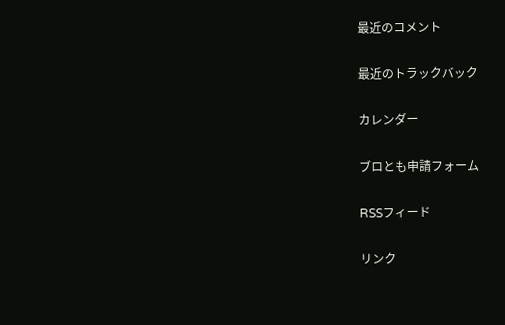最近のコメント

最近のトラックバック

カレンダー

ブロとも申請フォーム

RSSフィード

リンク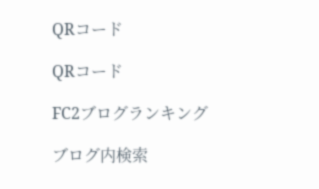QRコード

QRコード

FC2ブログランキング

ブログ内検索